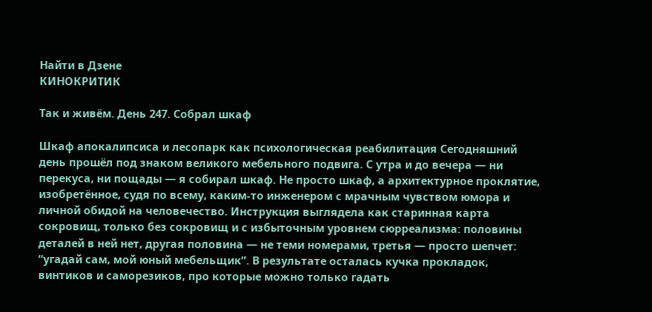Найти в Дзене
КИНОКРИТИК

Так и живём. День 247. Собрал шкаф

Шкаф апокалипсиса и лесопарк как психологическая реабилитация Сегодняшний день прошёл под знаком великого мебельного подвига. С утра и до вечера — ни перекуса, ни пощады — я собирал шкаф. Не просто шкаф, а архитектурное проклятие, изобретённое, судя по всему, каким-то инженером с мрачным чувством юмора и личной обидой на человечество. Инструкция выглядела как старинная карта сокровищ, только без сокровищ и с избыточным уровнем сюрреализма: половины деталей в ней нет, другая половина — не теми номерами, третья — просто шепчет: “угадай сам, мой юный мебельщик”. В результате осталась кучка прокладок, винтиков и саморезиков, про которые можно только гадать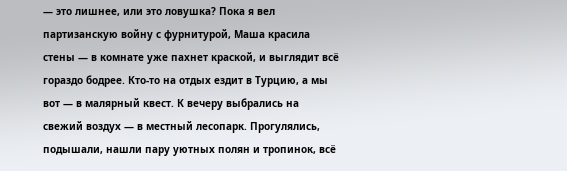— это лишнее, или это ловушка? Пока я вел партизанскую войну с фурнитурой, Маша красила стены — в комнате уже пахнет краской, и выглядит всё гораздо бодрее. Кто-то на отдых ездит в Турцию, а мы вот — в малярный квест. К вечеру выбрались на свежий воздух — в местный лесопарк. Прогулялись, подышали, нашли пару уютных полян и тропинок, всё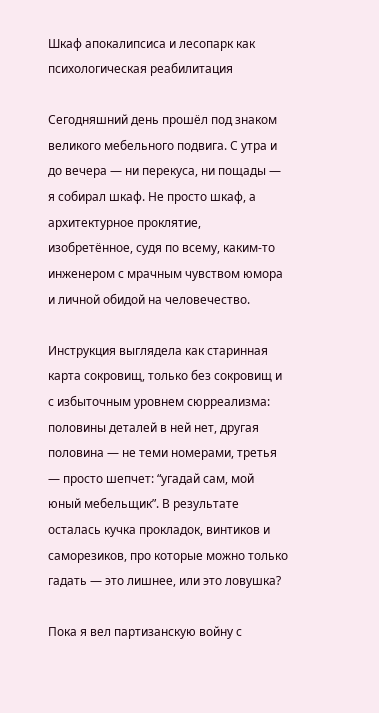Шкаф апокалипсиса и лесопарк как психологическая реабилитация

Сегодняшний день прошёл под знаком великого мебельного подвига. С утра и до вечера — ни перекуса, ни пощады — я собирал шкаф. Не просто шкаф, а архитектурное проклятие, изобретённое, судя по всему, каким-то инженером с мрачным чувством юмора и личной обидой на человечество.

Инструкция выглядела как старинная карта сокровищ, только без сокровищ и с избыточным уровнем сюрреализма: половины деталей в ней нет, другая половина — не теми номерами, третья — просто шепчет: “угадай сам, мой юный мебельщик”. В результате осталась кучка прокладок, винтиков и саморезиков, про которые можно только гадать — это лишнее, или это ловушка?

Пока я вел партизанскую войну с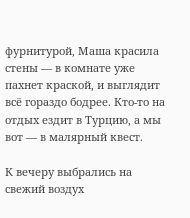фурнитурой, Маша красила стены — в комнате уже пахнет краской, и выглядит всё гораздо бодрее. Кто-то на отдых ездит в Турцию, а мы вот — в малярный квест.

К вечеру выбрались на свежий воздух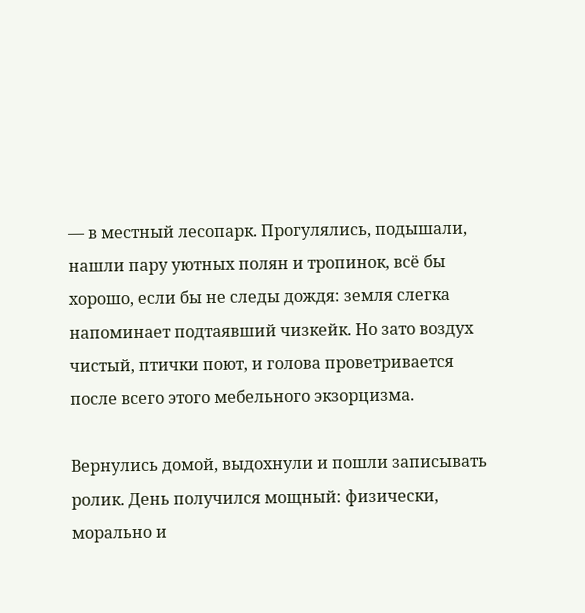— в местный лесопарк. Прогулялись, подышали, нашли пару уютных полян и тропинок, всё бы хорошо, если бы не следы дождя: земля слегка напоминает подтаявший чизкейк. Но зато воздух чистый, птички поют, и голова проветривается после всего этого мебельного экзорцизма.

Вернулись домой, выдохнули и пошли записывать ролик. День получился мощный: физически, морально и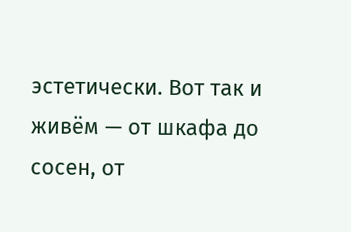эстетически. Вот так и живём — от шкафа до сосен, от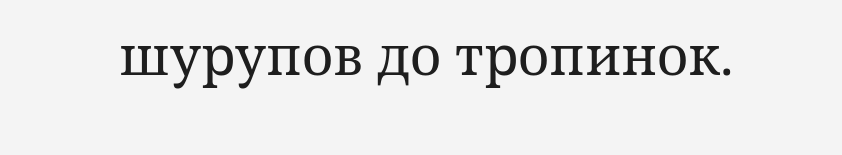шурупов до тропинок.